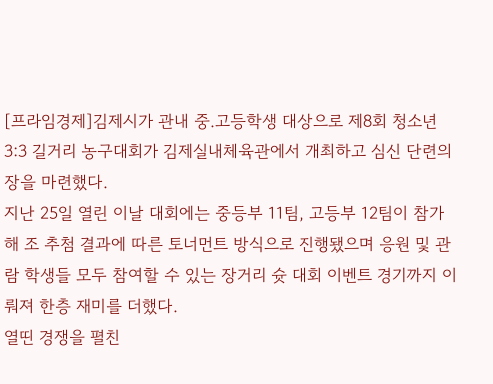[프라임경제]김제시가 관내 중.고등학생 대상으로 제8회 청소년 3:3 길거리 농구대회가 김제실내체육관에서 개최하고 심신 단련의 장을 마련했다.
지난 25일 열린 이날 대회에는 중등부 11팀, 고등부 12팀이 참가해 조 추첨 결과에 따른 토너먼트 방식으로 진행됐으며 응원 및 관람 학생들 모두 참여할 수 있는 장거리 슛 대회 이벤트 경기까지 이뤄져 한층 재미를 더했다.
열띤 경쟁을 펼친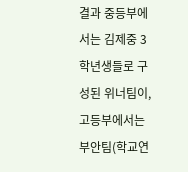결과 중등부에서는 김제중 3학년생들로 구성된 위너팀이, 고등부에서는 부안팀(학교연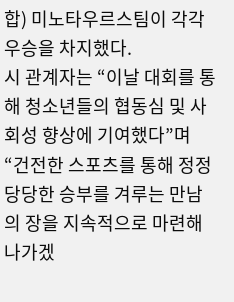합) 미노타우르스팀이 각각 우승을 차지했다.
시 관계자는 “이날 대회를 통해 청소년들의 협동심 및 사회성 향상에 기여했다”며 “건전한 스포츠를 통해 정정당당한 승부를 겨루는 만남의 장을 지속적으로 마련해 나가겠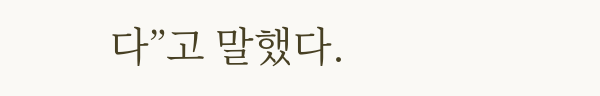다”고 말했다.